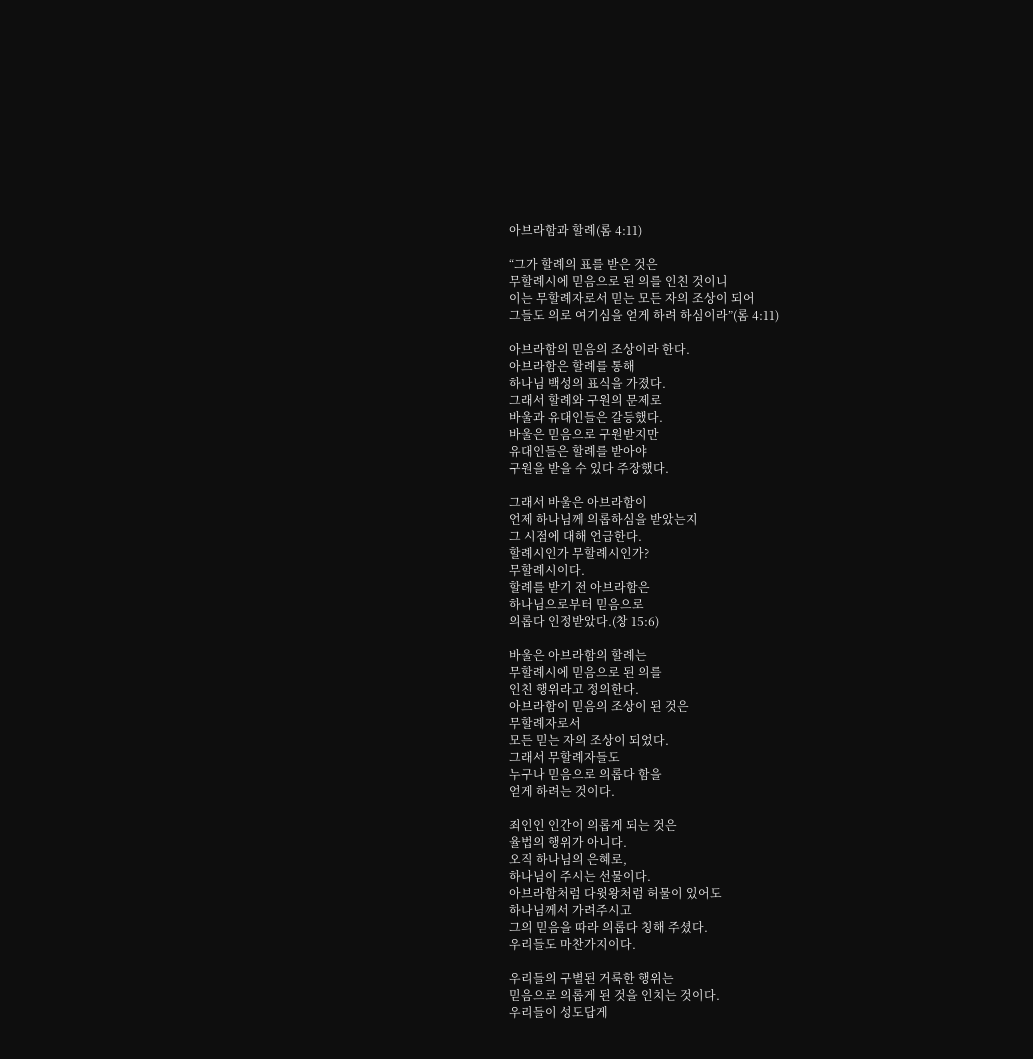아브라함과 할례(롬 4:11)

“그가 할례의 표를 받은 것은
무할례시에 믿음으로 된 의를 인친 것이니
이는 무할례자로서 믿는 모든 자의 조상이 되어
그들도 의로 여기심을 얻게 하려 하심이라”(롬 4:11)

아브라함의 믿음의 조상이라 한다.
아브라함은 할례를 통해
하나님 백성의 표식을 가졌다.
그래서 할례와 구원의 문제로
바울과 유대인들은 갈등했다.
바울은 믿음으로 구원받지만
유대인들은 할례를 받아야
구원을 받을 수 있다 주장했다.

그래서 바울은 아브라함이
언제 하나님께 의롭하심을 받았는지
그 시점에 대해 언급한다.
할례시인가 무할례시인가?
무할례시이다.
할례를 받기 전 아브라함은
하나님으로부터 믿음으로
의롭다 인정받았다.(창 15:6)

바울은 아브라함의 할례는
무할례시에 믿음으로 된 의를
인친 행위라고 정의한다.
아브라함이 믿음의 조상이 된 것은
무할례자로서
모든 믿는 자의 조상이 되었다.
그래서 무할례자들도
누구나 믿음으로 의롭다 함을
얻게 하려는 것이다.

죄인인 인간이 의롭게 되는 것은
율법의 행위가 아니다.
오직 하나님의 은혜로,
하나님이 주시는 선물이다.
아브라함처럼 다윗왕처럼 허물이 있어도
하나님께서 가려주시고
그의 믿음을 따라 의롭다 칭해 주셨다.
우리들도 마찬가지이다.

우리들의 구별된 거룩한 행위는
믿음으로 의롭게 된 것을 인치는 것이다.
우리들이 성도답게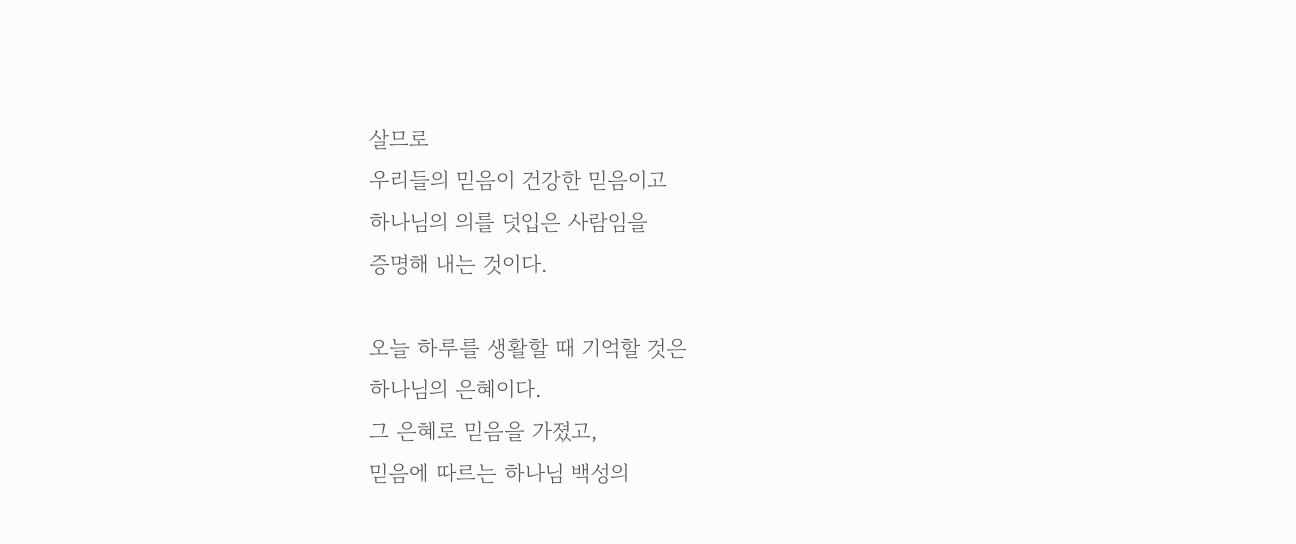살므로
우리들의 믿음이 건강한 믿음이고
하나님의 의를 덧입은 사람임을
증명해 내는 것이다.

오늘 하루를 생활할 때 기억할 것은
하나님의 은혜이다.
그 은혜로 믿음을 가졌고,
믿음에 따르는 하나님 백성의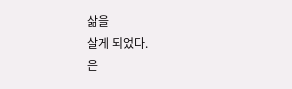삶을
살게 되었다.
은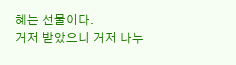혜는 선물이다.
거저 받았으니 거저 나누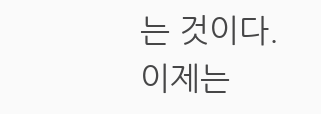는 것이다.
이제는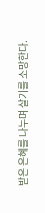받은 은혜를 나누며 살기를 소망한다.